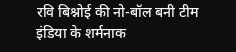रवि बिश्नोई की नो-बॉल बनी टीम इंडिया के शर्मनाक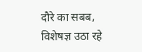दौरे का सबब, विशेषज्ञ उठा रहे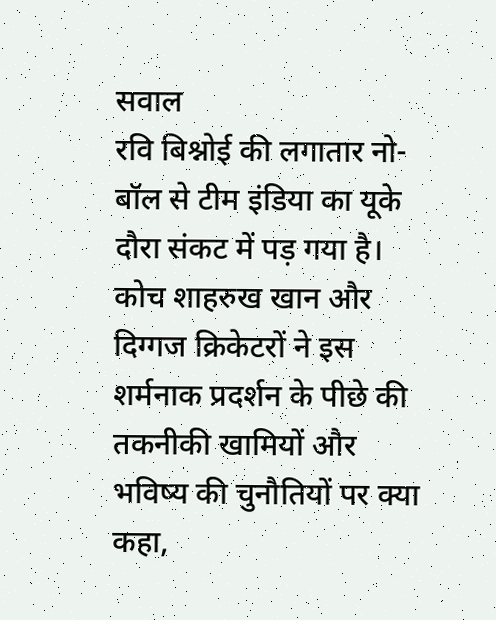सवाल
रवि बिश्नोई की लगातार नो-बॉल से टीम इंडिया का यूके दौरा संकट में पड़ गया है। कोच शाहरुख खान और दिग्गज क्रिकेटरों ने इस शर्मनाक प्रदर्शन के पीछे की तकनीकी खामियों और भविष्य की चुनौतियों पर क्या कहा,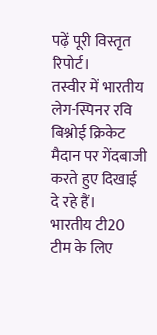पढ़ें पूरी विस्तृत रिपोर्ट।
तस्वीर में भारतीय लेग-स्पिनर रवि बिश्नोई क्रिकेट मैदान पर गेंदबाजी करते हुए दिखाई दे रहे हैं।
भारतीय टी20 टीम के लिए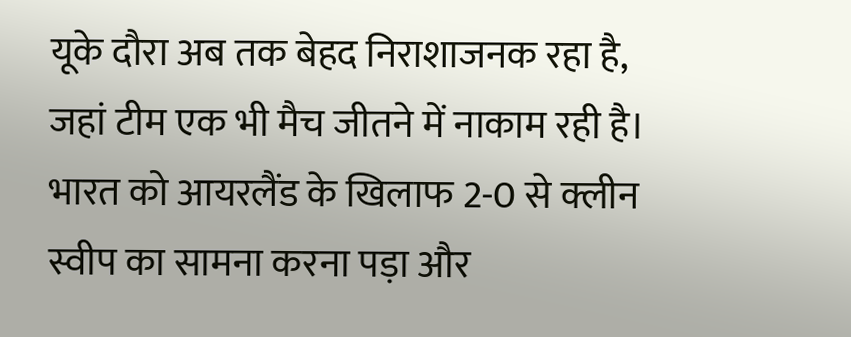यूके दौरा अब तक बेहद निराशाजनक रहा है, जहां टीम एक भी मैच जीतने में नाकाम रही है। भारत को आयरलैंड के खिलाफ 2-0 से क्लीन स्वीप का सामना करना पड़ा और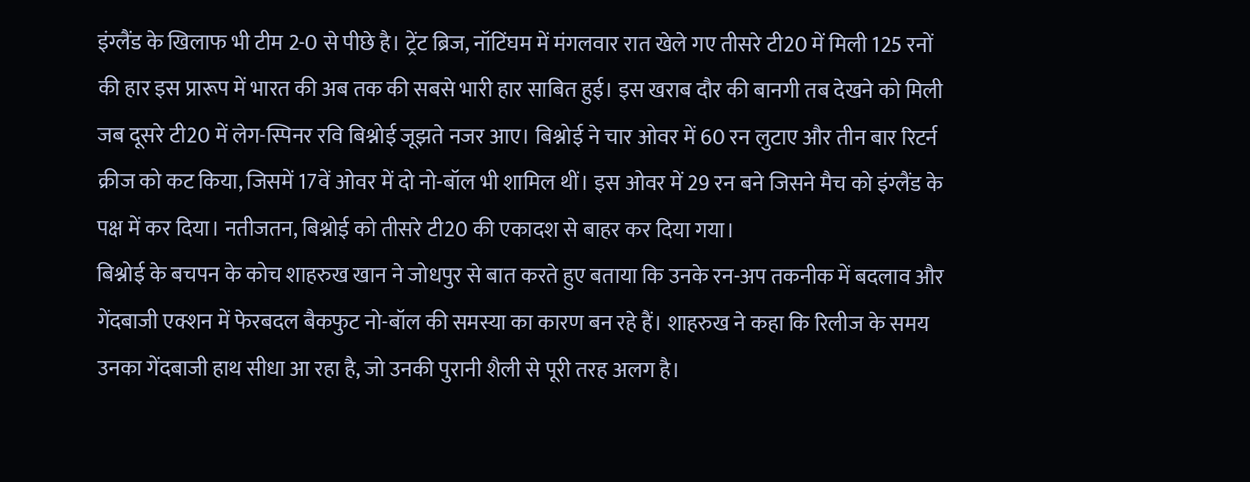इंग्लैंड के खिलाफ भी टीम 2-0 से पीछे है। ट्रेंट ब्रिज, नॉटिंघम में मंगलवार रात खेले गए तीसरे टी20 में मिली 125 रनों की हार इस प्रारूप में भारत की अब तक की सबसे भारी हार साबित हुई। इस खराब दौर की बानगी तब देखने को मिली जब दूसरे टी20 में लेग-स्पिनर रवि बिश्नोई जूझते नजर आए। बिश्नोई ने चार ओवर में 60 रन लुटाए और तीन बार रिटर्न क्रीज को कट किया, जिसमें 17वें ओवर में दो नो-बॉल भी शामिल थीं। इस ओवर में 29 रन बने जिसने मैच को इंग्लैंड के पक्ष में कर दिया। नतीजतन, बिश्नोई को तीसरे टी20 की एकादश से बाहर कर दिया गया।
बिश्नोई के बचपन के कोच शाहरुख खान ने जोधपुर से बात करते हुए बताया कि उनके रन-अप तकनीक में बदलाव और गेंदबाजी एक्शन में फेरबदल बैकफुट नो-बॉल की समस्या का कारण बन रहे हैं। शाहरुख ने कहा कि रिलीज के समय उनका गेंदबाजी हाथ सीधा आ रहा है, जो उनकी पुरानी शैली से पूरी तरह अलग है।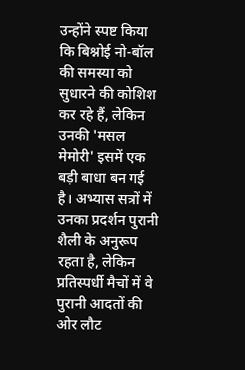उन्होंने स्पष्ट किया कि बिश्नोई नो-बॉल की समस्या को सुधारने की कोशिश कर रहे हैं, लेकिन उनकी 'मसल मेमोरी' इसमें एक बड़ी बाधा बन गई है। अभ्यास सत्रों में उनका प्रदर्शन पुरानी शैली के अनुरूप रहता है, लेकिन प्रतिस्पर्धी मैचों में वे पुरानी आदतों की ओर लौट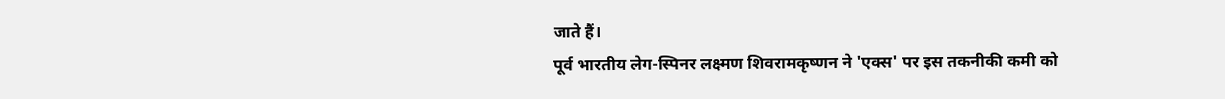जाते हैं।
पूर्व भारतीय लेग-स्पिनर लक्ष्मण शिवरामकृष्णन ने 'एक्स' पर इस तकनीकी कमी को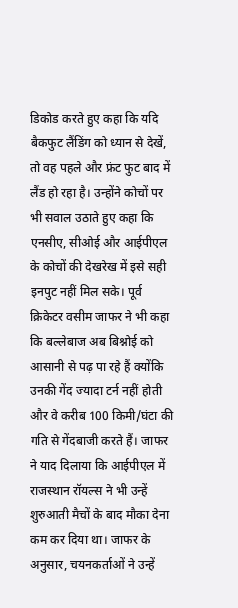डिकोड करते हुए कहा कि यदि बैकफुट लैंडिंग को ध्यान से देखें, तो वह पहले और फ्रंट फुट बाद में लैंड हो रहा है। उन्होंने कोचों पर भी सवाल उठाते हुए कहा कि एनसीए, सीओई और आईपीएल के कोचों की देखरेख में इसे सही इनपुट नहीं मिल सके। पूर्व क्रिकेटर वसीम जाफर ने भी कहा कि बल्लेबाज अब बिश्नोई को आसानी से पढ़ पा रहे हैं क्योंकि उनकी गेंद ज्यादा टर्न नहीं होती और वे करीब 100 किमी/घंटा की गति से गेंदबाजी करते हैं। जाफर ने याद दिलाया कि आईपीएल में राजस्थान रॉयल्स ने भी उन्हें शुरुआती मैचों के बाद मौका देना कम कर दिया था। जाफर के अनुसार, चयनकर्ताओं ने उन्हें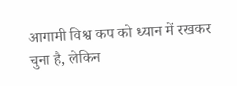आगामी विश्व कप को ध्यान में रखकर चुना है, लेकिन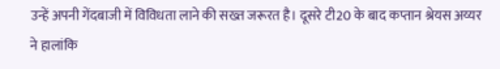उन्हें अपनी गेंदबाजी में विविधता लाने की सख्त जरूरत है। दूसरे टी20 के बाद कप्तान श्रेयस अय्यर ने हालांकि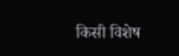किसी विशेष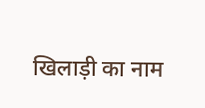खिलाड़ी का नाम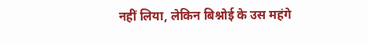नहीं लिया, लेकिन बिश्नोई के उस महंगे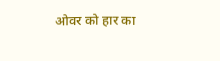ओवर को हार का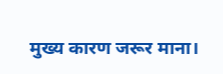मुख्य कारण जरूर माना।